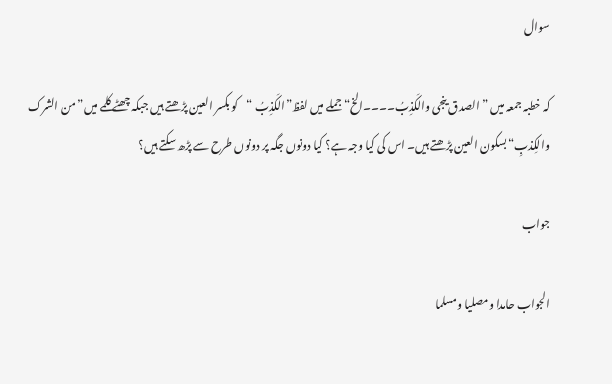سوال

کہ خطبہ جمعہ میں ”الصدق ینجی والکَذِبُ۔۔۔۔الخ“جملے میں لفظ”الکَذِبُ “کو بکسر العین پڑھتے ہیں جبکہ چھٹے کلمے میں”من الشرک والکِذبِ“بسکون العین پڑھتے ہیں۔ اس کی کیا وجہ ہے؟ کیا دونوں جگہ پر دونوں طرح سے پڑھ سکتے ہیں؟

جواب

الجواب حامدا ومصلیا ومسلما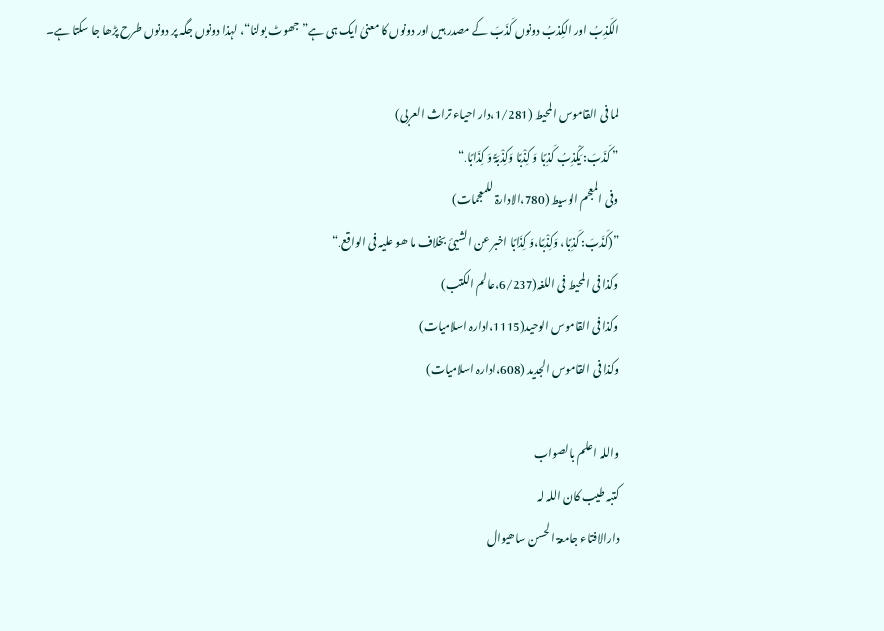الکَذِبُ اور الکِذبُ دونوں کَذَبَ کے مصدر ہیں اور دونوں کا معنیٰ ایک ہی ہے”جھوٹ بولنا“، لہذا دونوں جگہ پر دونوں طرح پڑھا جا سکتا ہے۔

لما فی القاموس المحیط (1/281،دار احیاء تراث العربی)
” کَذَبَ: یَکْذِبُ کَذِبًا وَ کِذْبًا وَکِذْبَۃً وَ کِذَابًا․“
وفی المعجم الوسیط (780،الادارۃ للمعجمات)
”(کَذَبَ: کَذِبًا، وَکِذْبًا،وَ کِذَابًا اخبر عن الشیئ بخلاف ما ھو علیہ فی الواقع․“
وکذا فی المحیط فی اللغہ(6/237،عالم الکتب)
وکذا فی القاموس الوحید(1115،ادارہ اسلامیات)
وکذا فی القاموس الجدید (608،ادارہ اسلامیات)

واللہ اعلم بالصواب
کتبہ طیب کان اللہ لہ
دارالافتاء جامعۃ الحسن ساھیوال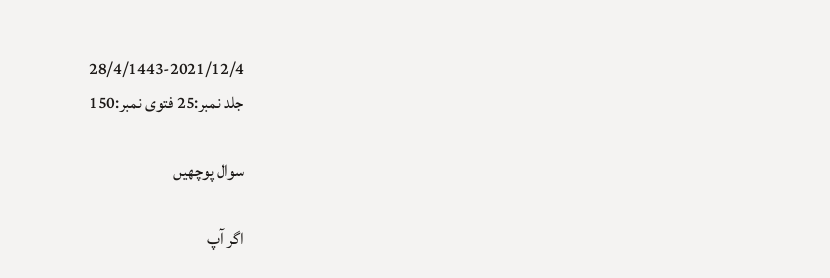28/4/1443-2021/12/4
جلد نمبر:25 فتوی نمبر:150

سوال پوچھیں

اگر آپ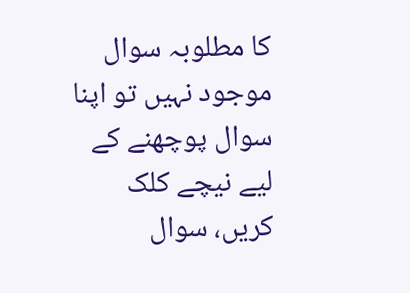کا مطلوبہ سوال موجود نہیں تو اپنا سوال پوچھنے کے لیے نیچے کلک کریں، سوال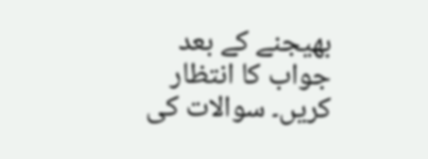بھیجنے کے بعد جواب کا انتظار کریں۔ سوالات کی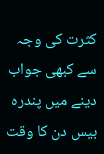کثرت کی وجہ سے کبھی جواب دینے میں پندرہ بیس دن کا وقت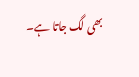بھی لگ جاتا ہے۔